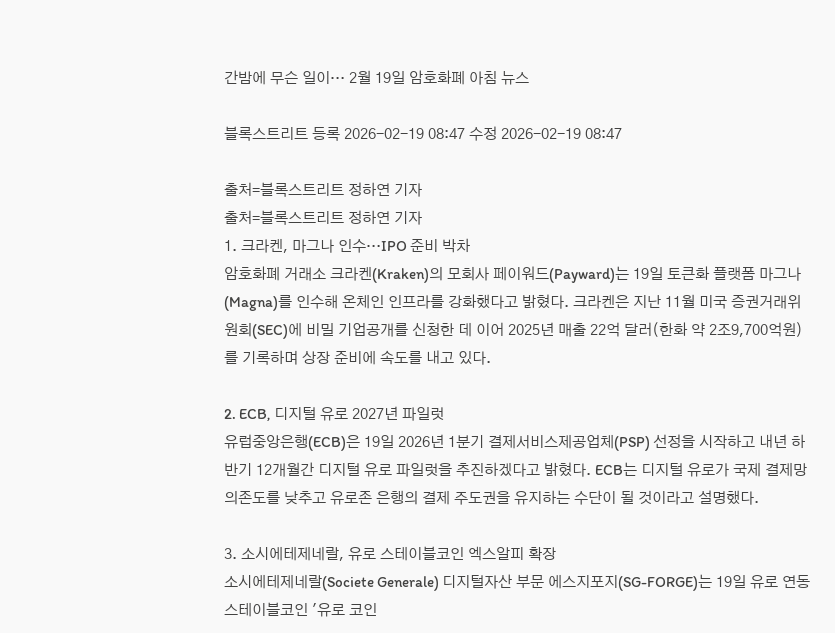간밤에 무슨 일이… 2월 19일 암호화폐 아침 뉴스

블록스트리트 등록 2026-02-19 08:47 수정 2026-02-19 08:47

출처=블록스트리트 정하연 기자
출처=블록스트리트 정하연 기자
1. 크라켄, 마그나 인수…IPO 준비 박차
암호화폐 거래소 크라켄(Kraken)의 모회사 페이워드(Payward)는 19일 토큰화 플랫폼 마그나(Magna)를 인수해 온체인 인프라를 강화했다고 밝혔다. 크라켄은 지난 11월 미국 증권거래위원회(SEC)에 비밀 기업공개를 신청한 데 이어 2025년 매출 22억 달러(한화 약 2조9,700억원)를 기록하며 상장 준비에 속도를 내고 있다.

2. ECB, 디지털 유로 2027년 파일럿
유럽중앙은행(ECB)은 19일 2026년 1분기 결제서비스제공업체(PSP) 선정을 시작하고 내년 하반기 12개월간 디지털 유로 파일럿을 추진하겠다고 밝혔다. ECB는 디지털 유로가 국제 결제망 의존도를 낮추고 유로존 은행의 결제 주도권을 유지하는 수단이 될 것이라고 설명했다.

3. 소시에테제네랄, 유로 스테이블코인 엑스알피 확장
소시에테제네랄(Societe Generale) 디지털자산 부문 에스지포지(SG-FORGE)는 19일 유로 연동 스테이블코인 '유로 코인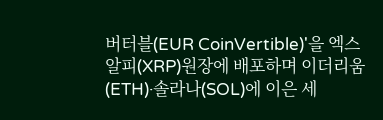버터블(EUR CoinVertible)'을 엑스알피(XRP)원장에 배포하며 이더리움(ETH)·솔라나(SOL)에 이은 세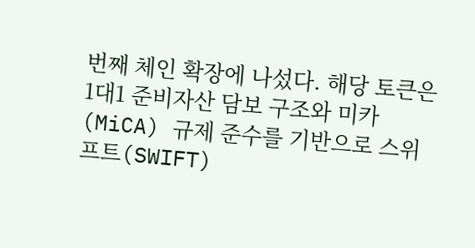번째 체인 확장에 나섰다. 해당 토큰은 1대1 준비자산 담보 구조와 미카(MiCA) 규제 준수를 기반으로 스위프트(SWIFT)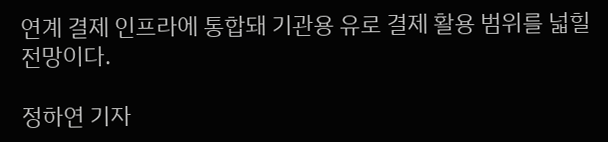연계 결제 인프라에 통합돼 기관용 유로 결제 활용 범위를 넓힐 전망이다.

정하연 기자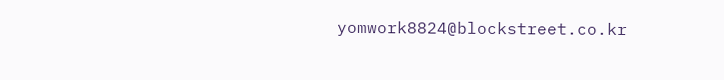yomwork8824@blockstreet.co.kr